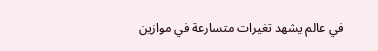في عالم يشهد تغيرات متسارعة في موازين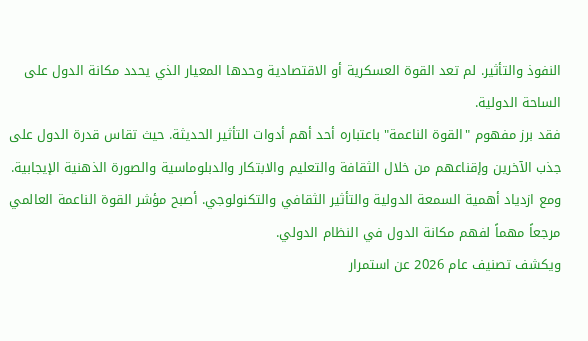النفوذ والتأثير. لم تعد القوة العسكرية أو الاقتصادية وحدها المعيار الذي يحدد مكانة الدول على الساحة الدولية.
فقد برز مفهوم "القوة الناعمة" باعتباره أحد أهم أدوات التأثير الحديثة. حيث تقاس قدرة الدول على جذب الآخرين وإقناعهم من خلال الثقافة والتعليم والابتكار والدبلوماسية والصورة الذهنية الإيجابية.
ومع ازدياد أهمية السمعة الدولية والتأثير الثقافي والتكنولوجي. أصبح مؤشر القوة الناعمة العالمي مرجعاً مهماً لفهم مكانة الدول في النظام الدولي.
ويكشف تصنيف عام 2026 عن استمرار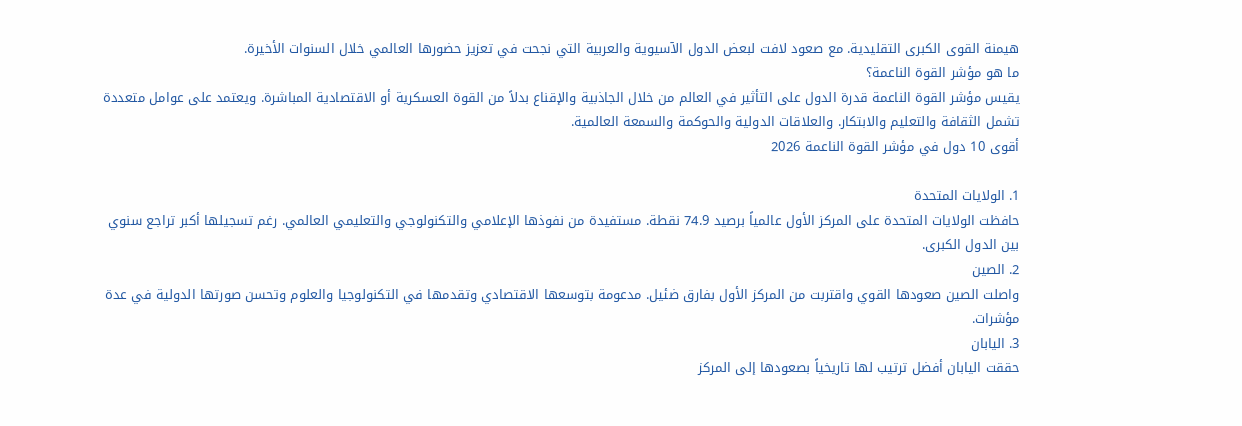هيمنة القوى الكبرى التقليدية. مع صعود لافت لبعض الدول الآسيوية والعربية التي نجحت في تعزيز حضورها العالمي خلال السنوات الأخيرة.
ما هو مؤشر القوة الناعمة؟
يقيس مؤشر القوة الناعمة قدرة الدول على التأثير في العالم من خلال الجاذبية والإقناع بدلاً من القوة العسكرية أو الاقتصادية المباشرة. ويعتمد على عوامل متعددة تشمل الثقافة والتعليم والابتكار. والعلاقات الدولية والحوكمة والسمعة العالمية.
أقوى 10 دول في مؤشر القوة الناعمة 2026

1. الولايات المتحدة
حافظت الولايات المتحدة على المركز الأول عالمياً برصيد 74.9 نقطة. مستفيدة من نفوذها الإعلامي والتكنولوجي والتعليمي العالمي. رغم تسجيلها أكبر تراجع سنوي بين الدول الكبرى.
2. الصين
واصلت الصين صعودها القوي واقتربت من المركز الأول بفارق ضئيل. مدعومة بتوسعها الاقتصادي وتقدمها في التكنولوجيا والعلوم وتحسن صورتها الدولية في عدة مؤشرات.
3. اليابان
حققت اليابان أفضل ترتيب لها تاريخياً بصعودها إلى المركز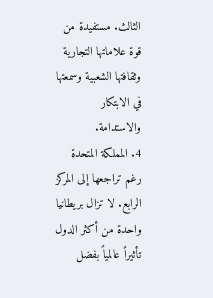الثالث. مستفيدة من قوة علاماتها التجارية وثقافتها الشعبية وسمعتها في الابتكار والاستدامة.
4. المملكة المتحدة
رغم تراجعها إلى المركز الرابع. لا تزال بريطانيا واحدة من أكثر الدول تأثيراً عالمياً بفضل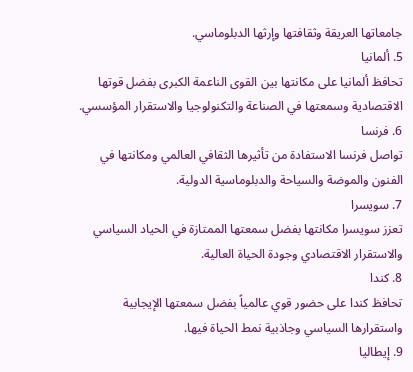جامعاتها العريقة وثقافتها وإرثها الدبلوماسي.
5. ألمانيا
تحافظ ألمانيا على مكانتها بين القوى الناعمة الكبرى بفضل قوتها الاقتصادية وسمعتها في الصناعة والتكنولوجيا والاستقرار المؤسسي.
6. فرنسا
تواصل فرنسا الاستفادة من تأثيرها الثقافي العالمي ومكانتها في الفنون والموضة والسياحة والدبلوماسية الدولية.
7. سويسرا
تعزز سويسرا مكانتها بفضل سمعتها الممتازة في الحياد السياسي والاستقرار الاقتصادي وجودة الحياة العالية.
8. كندا
تحافظ كندا على حضور قوي عالمياً بفضل سمعتها الإيجابية واستقرارها السياسي وجاذبية نمط الحياة فيها.
9. إيطاليا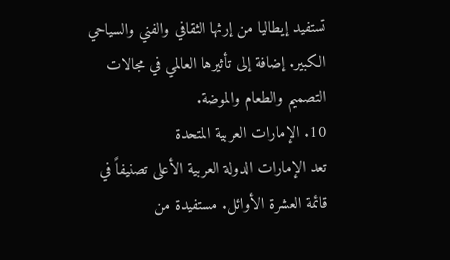تستفيد إيطاليا من إرثها الثقافي والفني والسياحي الكبير. إضافة إلى تأثيرها العالمي في مجالات التصميم والطعام والموضة.
10. الإمارات العربية المتحدة
تعد الإمارات الدولة العربية الأعلى تصنيفاً في قائمة العشرة الأوائل. مستفيدة من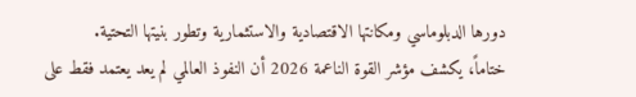دورها الدبلوماسي ومكانتها الاقتصادية والاستثمارية وتطور بنيتها التحتية.
ختاماً، يكشف مؤشر القوة الناعمة 2026 أن النفوذ العالمي لم يعد يعتمد فقط على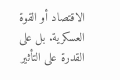الاقتصاد أو القوة العسكرية. بل على القدرة على التأثير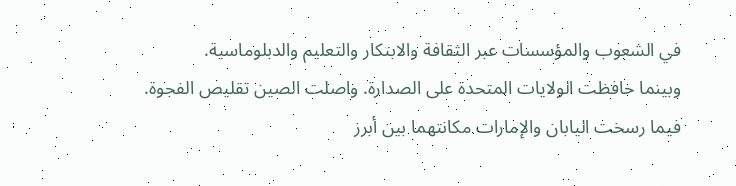في الشعوب والمؤسسات عبر الثقافة والابتكار والتعليم والدبلوماسية.
وبينما حافظت الولايات المتحدة على الصدارة. واصلت الصين تقليص الفجوة. فيما رسخت اليابان والإمارات مكانتهما بين أبرز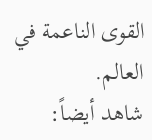القوى الناعمة في العالم.
شاهد أيضاً: